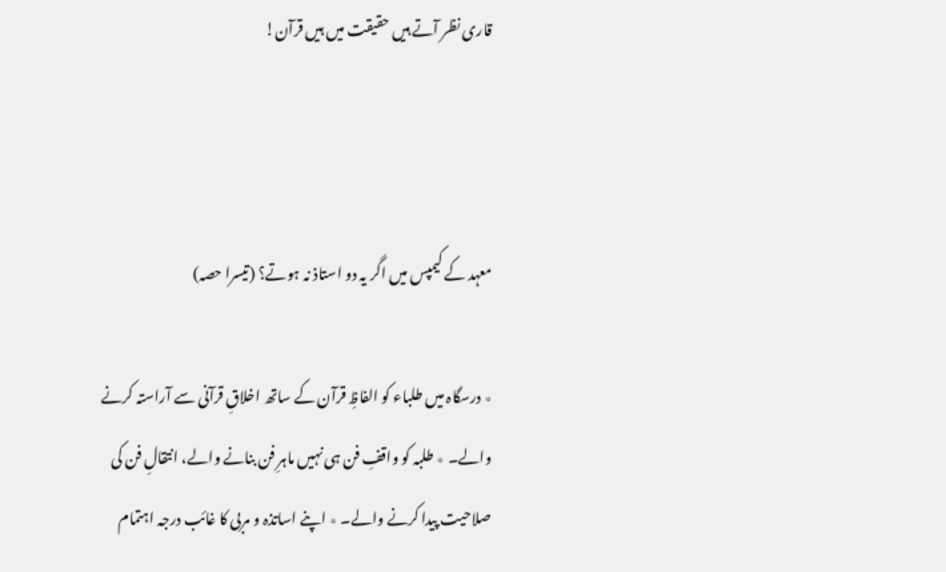قاری نظر آتے ہیں حقیقت میں ہیں قرآن!



معہد کے کیمپس میں اگر یہ دو استاذ نہ ہوتے؟ (تیسرا حصہ)

٭ درسگاہ میں طلباء کو الفاظِ قرآن کے ساتھ اخلاقِ قرآنی سے آراستہ کرنے والے۔ ٭ طلبہ کو واقفِ فن ہی نہیں ماہرِ فن بنانے والے، انتقالِ فن کی صلاحیت پیدا کرنے والے۔ ٭ اپنے اساتذہ و مربی کا غائب درجہ اہتمام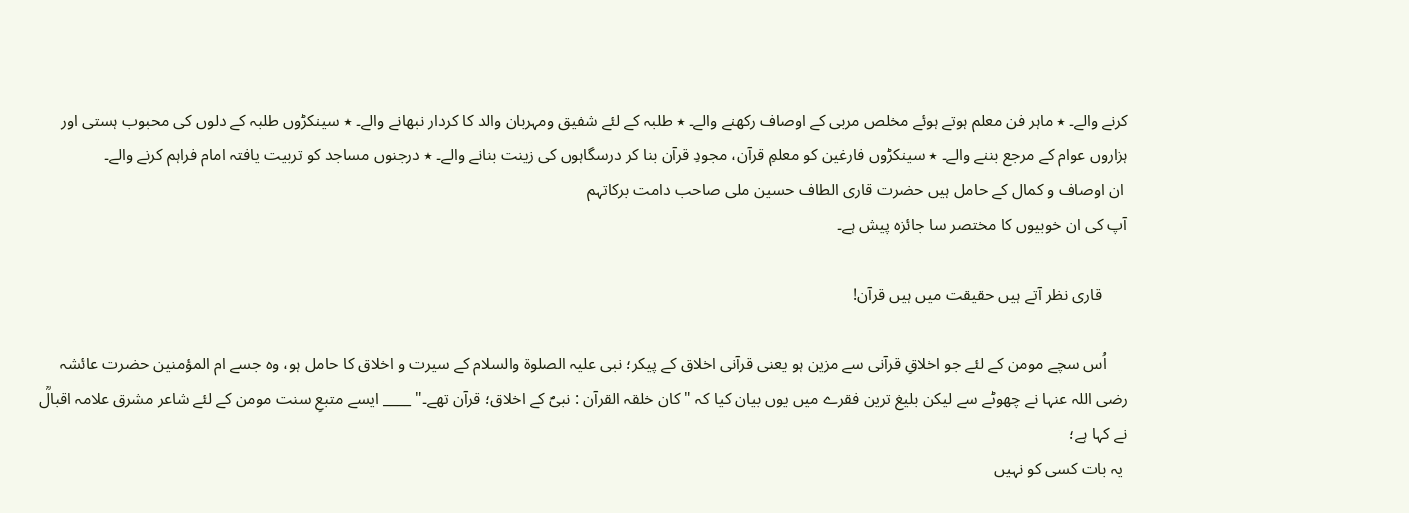کرنے والے۔ ٭ ماہر فن معلم ہوتے ہوئے مخلص مربی کے اوصاف رکھنے والے۔ ٭ طلبہ کے لئے شفیق ومہربان والد کا کردار نبھانے والے۔ ٭ سینکڑوں طلبہ کے دلوں کی محبوب ہستی اور ہزاروں عوام کے مرجع بننے والے۔ ٭ سینکڑوں فارغین کو معلمِ قرآن، مجودِ قرآن بنا کر درسگاہوں کی زینت بنانے والے۔ ٭ درجنوں مساجد کو تربیت یافتہ امام فراہم کرنے والے۔
 ان اوصاف و کمال کے حامل ہیں حضرت قاری الطاف حسین ملی صاحب دامت برکاتہم
آپ کی ان خوبیوں کا مختصر سا جائزہ پیش ہے۔

      قاری نظر آتے ہیں حقیقت میں ہیں قرآن!

     اُس سچے مومن کے لئے جو اخلاقِ قرآنی سے مزین ہو یعنی قرآنی اخلاق کے پیکر؛ نبی علیہ الصلوۃ والسلام کے سیرت و اخلاق کا حامل ہو، وہ جسے ام المؤمنين حضرت عائشہ رضی اللہ عنہا نے چھوٹے سے لیکن بلیغ ترین فقرے میں یوں بیان کیا کہ " کان خلقہ القرآن : نبیؐ کے اخلاق؛ قرآن تھے۔" ____ ایسے متبعِ سنت مومن کے لئے شاعر مشرق علامہ اقبالؒ نے کہا ہے؛
 یہ بات کسی کو نہیں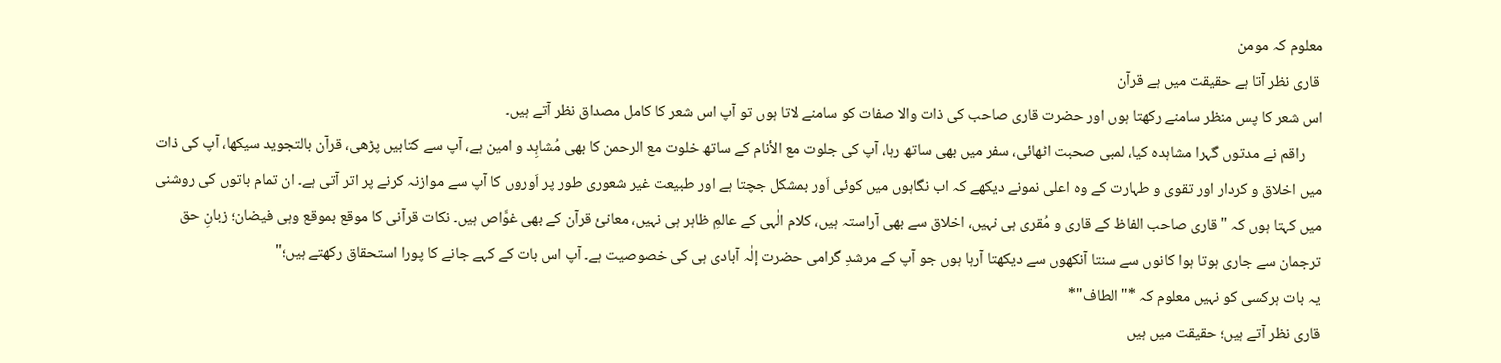معلوم کہ مومن
 قاری نظر آتا ہے حقیقت میں ہے قرآن
اس شعر کا پس منظر سامنے رکھتا ہوں اور حضرت قاری صاحب کی ذات والا صفات کو سامنے لاتا ہوں تو آپ اس شعر کا کامل مصداق نظر آتے ہیں۔
     راقم نے مدتوں گہرا مشاہدہ کیا، لمبی صحبت اٹھائی، سفر میں بھی ساتھ رہا، آپ کی جلوت مع الأنام کے ساتھ خلوت مع الرحمن کا بھی مُشاہِد و امین ہے، آپ سے کتابیں پڑھی، قرآن بالتجوید سیکھا، آپ کی ذات میں اخلاق و کردار اور تقوی و طہارت کے وہ اعلی نمونے دیکھے کہ اب نگاہوں میں کوئی اَور بمشکل جچتا ہے اور طبیعت غیر شعوری طور پر اَوروں کا آپ سے موازنہ کرنے پر اتر آتی ہے۔ ان تمام باتوں کی روشنی میں کہتا ہوں کہ "قاری صاحب الفاظ کے قاری و مُقری ہی نہیں، اخلاق سے بھی آراستہ ہیں، کلام الٰہی کے عالمِ ظاہر ہی نہیں، معانئ قرآن کے بھی غوَّاص ہیں۔ نکات قرآنی کا موقع بموقع وہی فیضان؛ زبانِ حق ترجمان سے جاری ہوتا ہوا کانوں سے سنتا آنکھوں سے دیکھتا آرہا ہوں جو آپ کے مرشدِ گرامی حضرت إلٰہ آبادی ہی کی خصوصیت ہے۔ آپ اس بات کے کہے جانے کا پورا استحقاق رکھتے ہیں؛"
یہ بات ہرکسی کو نہیں معلوم کہ *"الطاف"*
قاری نظر آتے ہیں؛ حقیقت میں ہیں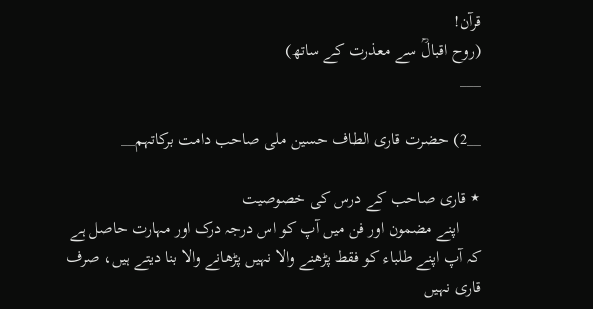قرآن!
(روح اقبالؒ سے معذرت کے ساتھ)
___

__2) حضرت قاری الطاف حسین ملی صاحب دامت برکاتہم__

٭ قاری صاحب کے درس کی خصوصیت
     اپنے مضمون اور فن میں آپ کو اس درجہ درک اور مہارت حاصل ہے کہ آپ اپنے طلباء کو فقط پڑھنے والا نہیں پڑھانے والا بنا دیتے ہیں، صرف قاری نہیں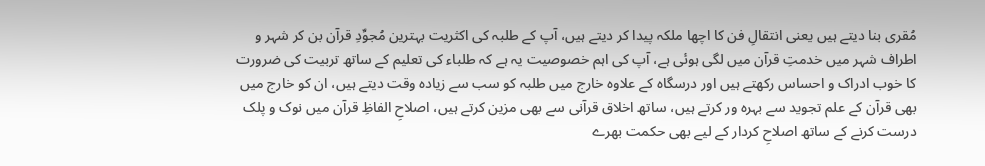مُقری بنا دیتے ہیں یعنی انتقالِ فن کا اچھا ملکہ پیدا کر دیتے ہیں، آپ کے طلبہ کی اکثریت بہترین مُجوِّدِ قرآن بن کر شہر و اطراف شہر میں خدمتِ قرآن میں لگی ہوئی ہے، آپ کی اہم خصوصیت یہ ہے کہ طلباء کی تعلیم کے ساتھ تربیت کی ضرورت کا خوب ادراک و احساس رکھتے ہیں اور درسگاہ کے علاوہ خارج میں طلبہ کو سب سے زیادہ وقت دیتے ہیں، ان کو خارج میں بھی قرآن کے علم تجوید سے بہرہ ور کرتے ہیں، ساتھ اخلاق قرآنی سے بھی مزین کرتے ہیں، اصلاحِ الفاظِ قرآن میں نوک و پلک درست کرنے کے ساتھ اصلاحِ کردار کے لیے بھی حکمت بھرے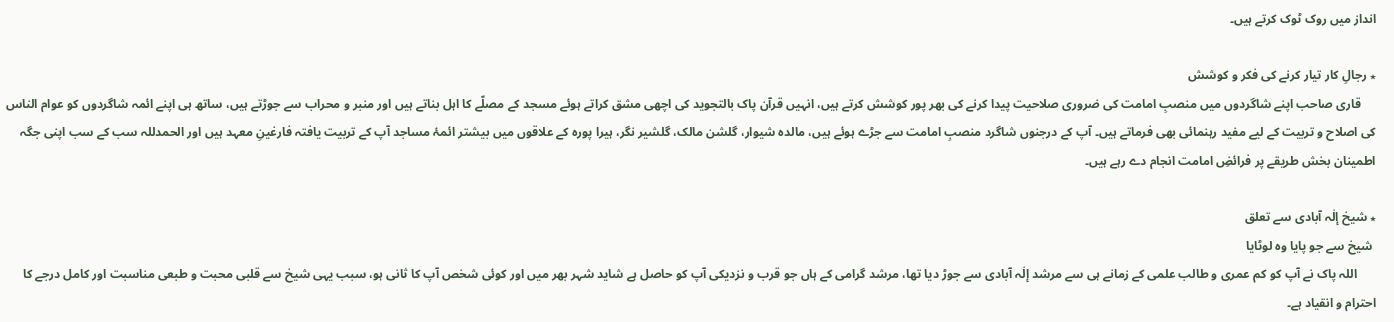انداز میں روک ٹوک کرتے ہیں۔

٭ رجالِ کار تیار کرنے کی فکر و کوشش
     قاری صاحب اپنے شاگردوں میں منصبِ امامت کی ضروری صلاحیت پیدا کرنے کی بھر پور کوشش کرتے ہیں، انہیں قرآن پاک بالتجوید کی اچھی مشق کراتے ہوئے مسجد کے مصلّے کا اہل بناتے ہیں اور منبر و محراب سے جوڑتے ہیں، ساتھ ہی اپنے ائمہ شاگردوں کو عوام الناس کی اصلاح و تربیت کے لیے مفید رہنمائی بھی فرماتے ہیں۔ آپ کے درجنوں شاگرد منصبِ امامت سے جڑے ہوئے ہیں، مالدہ شیوار، گلشن مالک، گلشیر نگر، ہیرا پورہ کے علاقوں میں بیشتر ائمۂ مساجد آپ کے تربیت یافتہ فارغینِ معہد ہیں اور الحمدللہ سب کے سب اپنی جگہ اطمینان بخش طریقے پر فرائضِ امامت انجام دے رہے ہیں۔

٭ شیخ إلٰہ آبادی سے تعلق
 شیخ سے جو پایا وہ لوٹایا
      اللہ پاک نے آپ کو کم عمری و طالب علمی کے زمانے ہی سے مرشد إلٰہ آبادی سے جوڑ دیا تھا، مرشد گرامی کے ہاں جو قرب و نزدیکی آپ کو حاصل ہے شاید شہر بھر میں اور کوئی شخص آپ کا ثانی ہو، سبب یہی شیخ سے قلبی محبت و طبعی مناسبت اور کامل درجے کا احترام و انقیاد ہے۔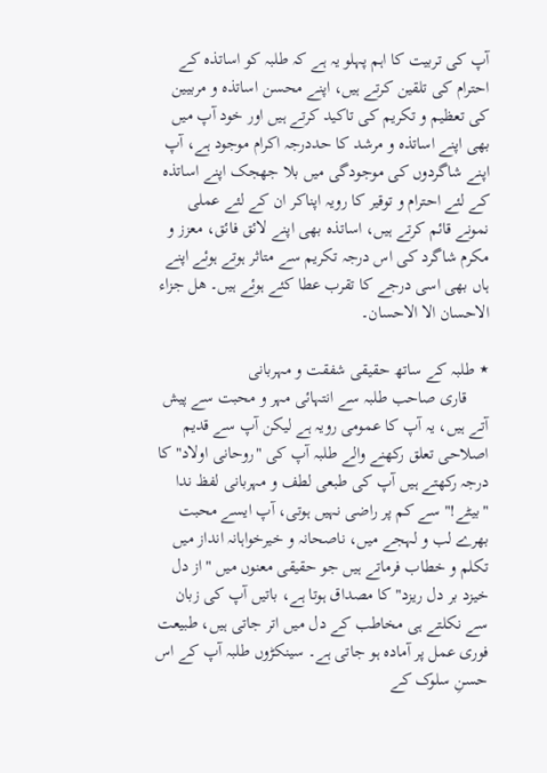آپ کی تربیت کا اہم پہلو یہ ہے کہ طلبہ کو اساتذہ کے احترام کی تلقین کرتے ہیں، اپنے محسن اساتذہ و مربیین کی تعظیم و تکریم کی تاکید کرتے ہیں اور خود آپ میں بھی اپنے اساتذہ و مرشد کا حددرجہ اکرام موجود ہے، آپ اپنے شاگردوں کی موجودگی میں بلا جھجک اپنے اساتذہ کے لئے احترام و توقیر کا رویہ اپناکر ان کے لئے عملی نمونے قائم کرتے ہیں، اساتذہ بھی اپنے لائق فائق، معزز و مکرم شاگرد کی اس درجہ تکریم سے متاثر ہوتے ہوئے اپنے ہاں بھی اسی درجے کا تقرب عطا کئے ہوئے ہیں۔ ھل جزاء الاحسان الا الاحسان۔

٭ طلبہ کے ساتھ حقیقی شفقت و مہربانی
     قاری صاحب طلبہ سے انتہائی مہر و محبت سے پیش آتے ہیں، یہ آپ کا عمومی رویہ ہے لیکن آپ سے قدیم اصلاحی تعلق رکھنے والے طلبہ آپ کی "روحانی اولاد" کا درجہ رکھتے ہیں آپ کی طبعی لطف و مہربانی لفظ ندا "بیٹے!" سے کم پر راضی نہیں ہوتی، آپ ایسے محبت بھرے لب و لہجے میں، ناصحانہ و خیرخواہانہ انداز میں تکلم و خطاب فرماتے ہیں جو حقیقی معنوں میں "از دل خیزد بر دل ریزد" کا مصداق ہوتا ہے، باتیں آپ کی زبان سے نکلتے ہی مخاطب کے دل میں اتر جاتی ہیں، طبیعت فوری عمل پر آمادہ ہو جاتی ہے۔ سینکڑوں طلبہ آپ کے اس حسنِ سلوک کے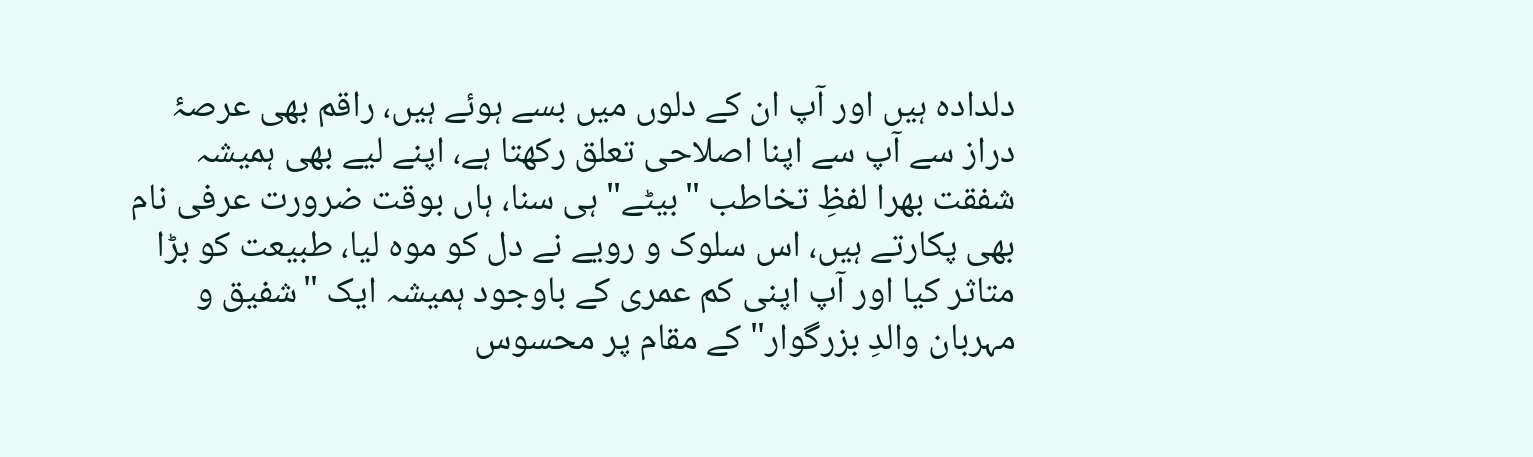دلدادہ ہیں اور آپ ان کے دلوں میں بسے ہوئے ہیں، راقم بھی عرصۂ دراز سے آپ سے اپنا اصلاحی تعلق رکھتا ہے، اپنے لیے بھی ہمیشہ شفقت بھرا لفظِ تخاطب "بیٹے" ہی سنا، ہاں بوقت ضرورت عرفی نام بھی پکارتے ہیں، اس سلوک و رویے نے دل کو موہ لیا، طبیعت کو بڑا متاثر کیا اور آپ اپنی کم عمری کے باوجود ہمیشہ ایک "شفیق و مہربان والدِ بزرگوار" کے مقام پر محسوس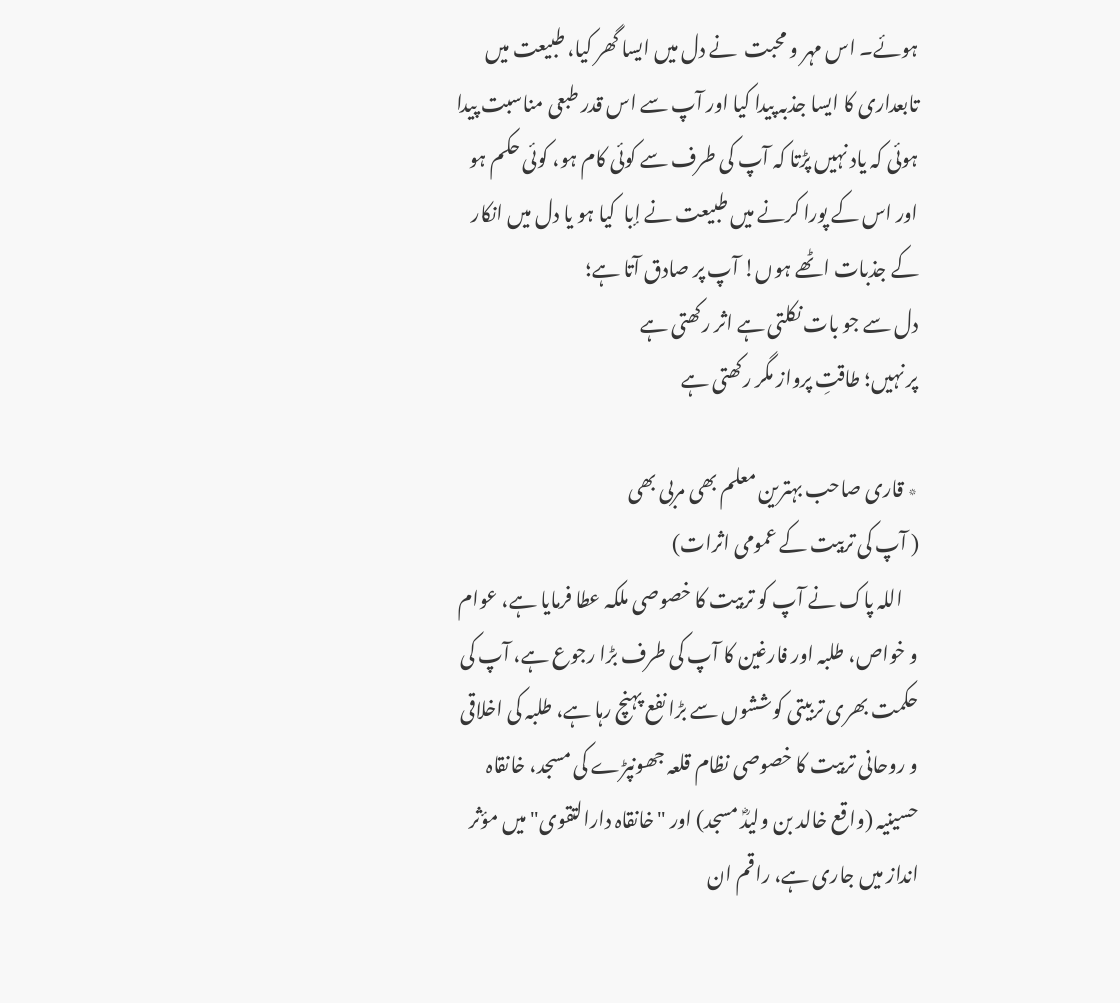ہوئے۔ اس مہر و محبت  نے دل میں ایسا گھر کیا، طبیعت میں تابعداری کا ایسا جذبہ پیدا کیا اور آپ سے اس قدر طبعی مناسبت پیدا ہوئی کہ یاد نہیں پڑتا کہ آپ کی طرف سے کوئی کام ہو، کوئی حکم ہو اور اس کے پورا کرنے میں طبیعت نے إبا  کیا ہو یا دل میں انکار کے جذبات اٹھے ہوں! آپ پر صادق آتا ہے؛
دل سے جو بات نکلتی ہے اثر رکھتی ہے
پر نہیں؛ طاقتِ پرواز مگر رکھتی ہے

٭ قاری صاحب بہترین معلم بھی مربی بھی
( آپ کی تربیت کے عمومی اثرات)
    اللہ پاک نے آپ کو تربیت کا خصوصی ملکہ عطا فرمایا ہے، عوام و خواص، طلبہ اور فارغین کا آپ کی طرف بڑا رجوع ہے، آپ کی حکمت بھری تربیتی کوششوں سے بڑا نفع پہنچ رہا ہے، طلبہ کی اخلاقی و روحانی تربیت کا خصوصی نظام قلعہ جھونپڑے کی مسجد، خانقاہ حسینیہ (واقع خالد بن ولیدؓ مسجد) اور "خانقاہ دارالتقوی" میں مؤثر انداز میں جاری ہے، راقم ان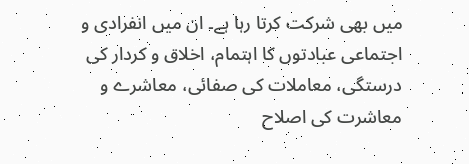میں بھی شرکت کرتا رہا ہے۔ ان میں انفرادی و اجتماعی عبادتوں کا اہتمام، اخلاق و کردار کی درستگی، معاملات کی صفائی، معاشرے و معاشرت کی اصلاح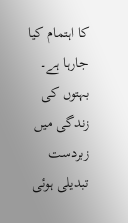کا اہتمام کیا جارہا ہے۔ بہتوں کی زندگی میں زبردست تبدیلی ہوئی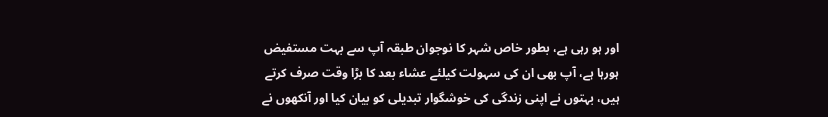اور ہو رہی ہے، بطور خاص شہر کا نوجوان طبقہ آپ سے بہت مستفیض ہورہا ہے، آپ بھی ان کی سہولت کیلئے عشاء بعد کا بڑا وقت صرف کرتے ہیں، بہتوں نے اپنی زندگی کی خوشگوار تبدیلی کو بیان کیا اور آنکھوں نے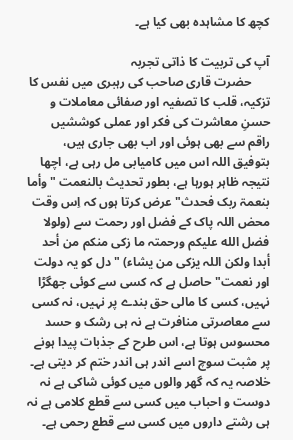کچھ کا مشاہدہ بھی کیا ہے۔

آپ کی تربیت کا ذاتی تجربہ
      حضرت قاری صاحب کی رہبری میں نفس کا تزکیہ، قلب کا تصفیہ اور صفائی معاملات و حسنِ معاشرت کی فکر اور عملی کوششیں راقم سے بھی ہوئی اور اب بھی جاری ہیں، بتوفيق اللہ اس میں کامیابی مل رہی ہے، اچھا نتیجہ ظاہر ہورہا ہے، بطور تحدیث بالنعمت "وأما بنعمۃ ربک فحدث" عرض کرتا ہوں کہ اِس وقت محض اللہ پاک کے فضل اور رحمت سے (ولولا فضل الله علیکم ورحمتہ ما زکی منكم من أحد أبدا ولكن اللہ یزکی من یشاء) "دل کو یہ دولت اور نعمت" حاصل ہے کہ کسی سے کوئی جھگڑا نہیں، کسی کا مالی حق بندے پر نہیں، نہ کسی سے معاصرتی منافرت ہے نہ ہی رشک و حسد محسوس ہوتا ہے، اس طرح کے جذبات پیدا ہونے پر مثبت سوچ اسے اندر ہی اندر ختم کر دیتی ہے۔ خلاصہ یہ کہ گھر والوں میں کوئی شاکی ہے نہ دوست و احباب میں کسی سے قطع کلامی ہے نہ ہی رشتے داروں میں کسی سے قطع رحمی ہے۔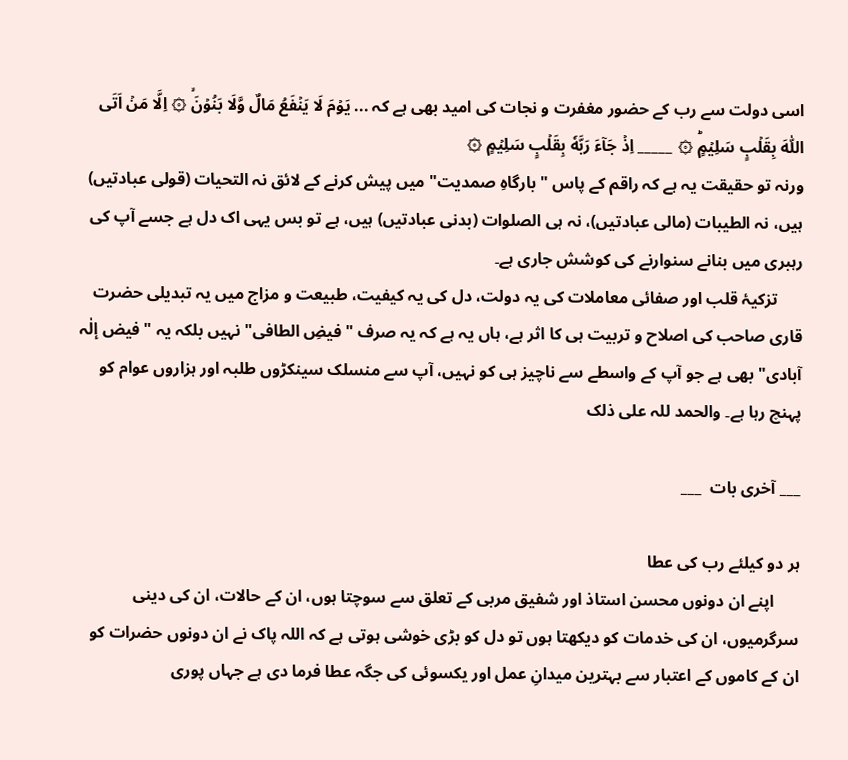اسی دولت سے رب کے حضور مغفرت و نجات کی امید بھی ہے کہ ... يَوۡمَ لَا يَنۡفَعُ مَالٌ وَّلَا بَنُوۡنَۙ ۞ اِلَّا مَنۡ اَتَى اللّٰهَ بِقَلۡبٍ سَلِيۡمٍؕ ۞ _____ اِذۡ جَآءَ رَبَّهٗ بِقَلۡبٍ سَلِيۡمٍ ۞
ورنہ تو حقیقت یہ ہے کہ راقم کے پاس "بارگاہِ صمدیت" میں پیش کرنے کے لائق نہ التحیات (قولی عبادتیں) ہیں، نہ الطیبات (مالی عبادتیں)، نہ ہی الصلوات (بدنی عبادتیں) ہیں، ہے تو بس یہی اک دل ہے جسے آپ کی رہبری میں بنانے سنوارنے کی کوشش جاری ہے۔
      تزکیۂ قلب اور صفائی معاملات کی یہ دولت، دل کی یہ کیفیت، طبیعت و مزاج میں یہ تبدیلی حضرت قاری صاحب کی اصلاح و تربیت ہی کا اثر ہے، ہاں یہ ہے کہ یہ صرف "فیضِ الطافی" نہیں بلکہ یہ "فیض إلٰہ آبادی" بھی ہے جو آپ کے واسطے سے ناچیز ہی کو نہیں، آپ سے منسلک سینکڑوں طلبہ اور ہزاروں عوام کو پہنچ رہا ہے۔ والحمد للہ علی ذلک

___ آخری بات  ___

ہر دو کیلئے رب کی عطا
      اپنے ان دونوں محسن استاذ اور شفیق مربی کے تعلق سے سوچتا ہوں، ان کے حالات، ان کی دینی سرگرمیوں، ان کی خدمات کو دیکھتا ہوں تو دل کو بڑی خوشی ہوتی ہے کہ اللہ پاک نے ان دونوں حضرات کو ان کے کاموں کے اعتبار سے بہترین میدانِ عمل اور یکسوئی کی جگہ عطا فرما دی ہے جہاں پوری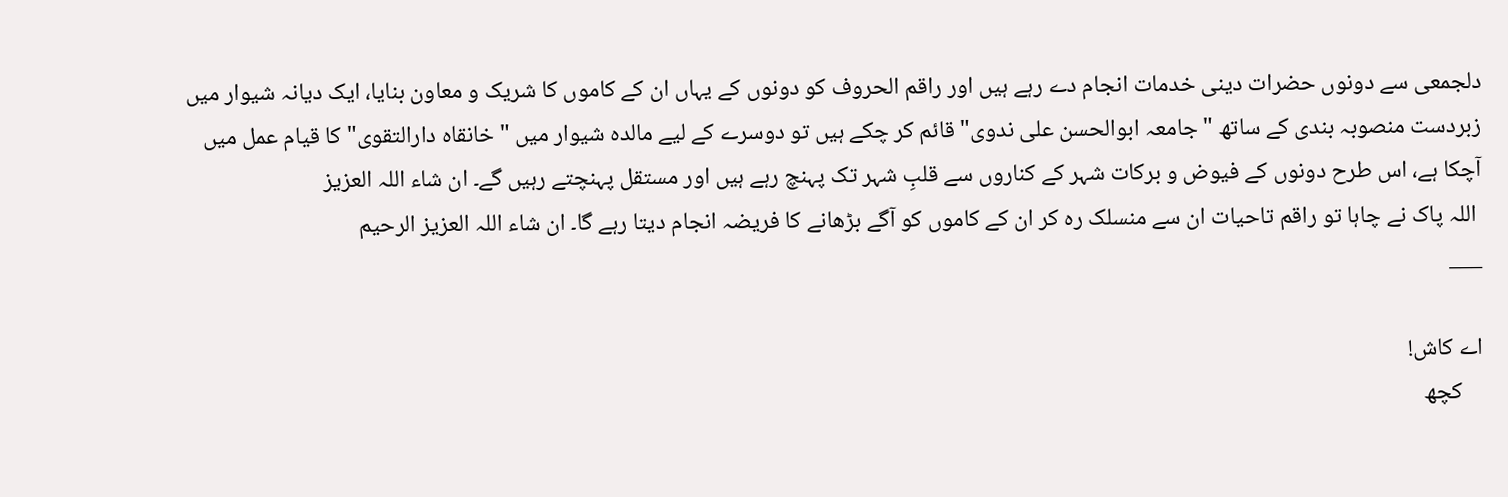دلجمعی سے دونوں حضرات دینی خدمات انجام دے رہے ہیں اور راقم الحروف کو دونوں کے یہاں ان کے کاموں کا شریک و معاون بنایا، ایک دیانہ شیوار میں زبردست منصوبہ بندی کے ساتھ "جامعہ ابوالحسن علی ندوی" قائم کر چکے ہیں تو دوسرے کے لیے مالدہ شیوار میں "خانقاہ دارالتقوی" کا قیام عمل میں آچکا ہے، اس طرح دونوں کے فیوض و برکات شہر کے کناروں سے قلبِ شہر تک پہنچ رہے ہیں اور مستقل پہنچتے رہیں گے۔ ان شاء اللہ العزیز
 اللہ پاک نے چاہا تو راقم تاحیات ان سے منسلک رہ کر ان کے کاموں کو آگے بڑھانے کا فریضہ انجام دیتا رہے گا۔ ان شاء اللہ العزیز الرحیم
___

اے کاش!
    کچھ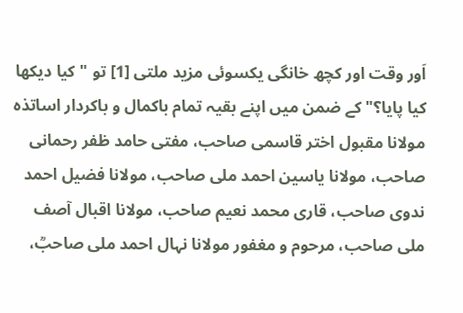اَور وقت اور کچھ خانگی یکسوئی مزید ملتی [1] تو "کیا دیکھا کیا پایا؟" کے ضمن میں اپنے بقیہ تمام باکمال و باکردار اساتذہ مولانا مقبول اختر قاسمی صاحب، مفتی حامد ظفر رحمانی صاحب، مولانا یاسین احمد ملی صاحب، مولانا فضیل احمد ندوی صاحب، قاری محمد نعیم صاحب، مولانا اقبال آصف ملی صاحب، مرحوم و مغفور مولانا نہال احمد ملی صاحبؒ،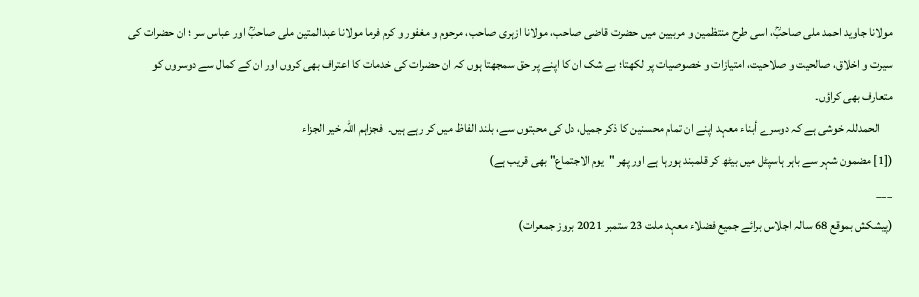مولانا جاوید احمد ملی صاحبؒ، اسی طرح منتظمین و مربیین میں حضرت قاضی صاحب، مولانا ازہری صاحب، مرحوم و مغفور و کرم فرما مولانا عبدالمتین ملی صاحبؒ اور عباس سر ؛ ان حضرات کی سیرت و اخلاق، صالحیت و صلاحیت، امتیازات و خصوصیات پر لکھتا؛ بے شک ان کا اپنے پر حق سمجھتا ہوں کہ ان حضرات کی خدمات کا اعتراف بھی کروں اور ان کے کمال سے دوسروں کو متعارف بھی کراؤں۔
     الحمدللہ خوشی ہے کہ دوسرے أبناء معہد اپنے ان تمام محسنین کا ذکر جمیل، دل کی محبتوں سے، بلند الفاظ میں کر رہے ہیں۔  فجزاہم اللہ خیر الجزاء
([1] مضمون شہر سے باہر ہاسپٹل میں بیٹھ کر قلمبند ہورہا ہے اور پھر "یوم الاجتماع" بھی قریب ہے)
___
(پیشکش بموقع 68 سالہ اجلاس برائے جمیع فضلاء معہد ملت 23 ستمبر 2021 بروز جمعرات)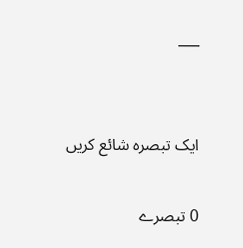___


ایک تبصرہ شائع کریں

0 تبصرے